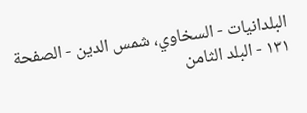البلدانيات - السخاوي، شمس الدين - الصفحة ١٣١ - البلد الثامن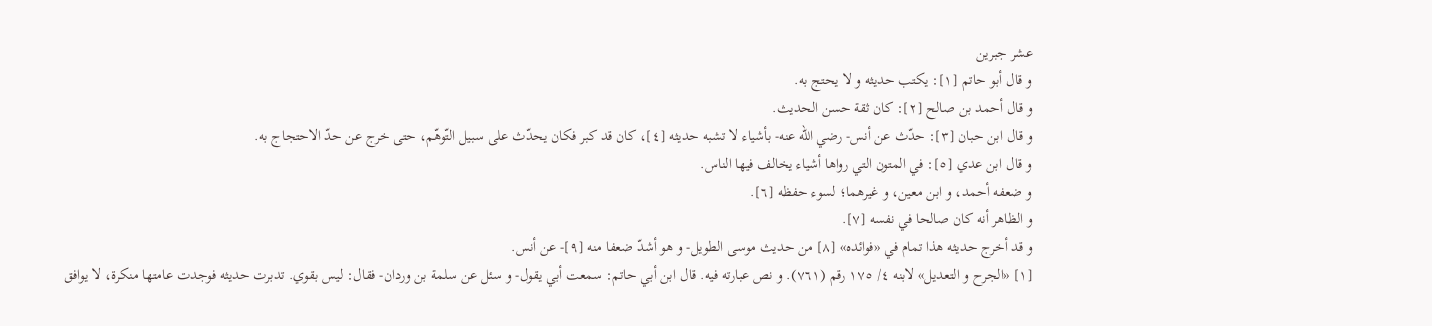عشر جبرين
و قال أبو حاتم [١]: يكتب حديثه و لا يحتج به.
و قال أحمد بن صالح [٢]: كان ثقة حسن الحديث.
و قال ابن حبان [٣]: حدّث عن أنس- رضي اللّه عنه- بأشياء لا تشبه حديثه [٤]، كان قد كبر فكان يحدّث على سبيل التّوهّم، حتى خرج عن حدّ الاحتجاج به.
و قال ابن عدي [٥]: في المتون التي رواها أشياء يخالف فيها الناس.
و ضعفه أحمد، و ابن معين، و غيرهما؛ لسوء حفظه [٦].
و الظاهر أنه كان صالحا في نفسه [٧].
و قد أخرج حديثه هذا تمام في «فوائده» [٨] من حديث موسى الطويل- و هو أشدّ ضعفا منه [٩]- عن أنس.
[١] «الجرح و التعديل» لابنه ٤/ ١٧٥ رقم (٧٦١). و نص عبارته فيه. قال ابن أبي حاتم: سمعت أبي يقول- و سئل عن سلمة بن وردان- فقال: ليس بقوي. تدبرت حديثه فوجدت عامتها منكرة، لا يوافق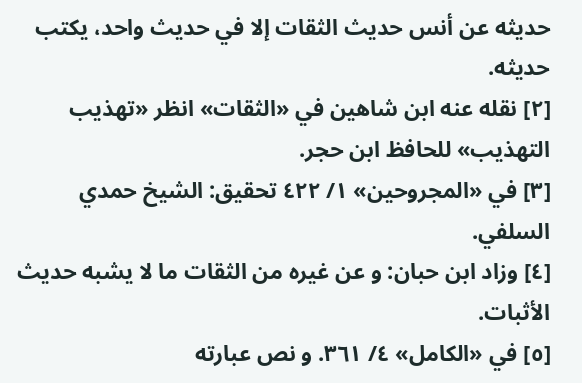حديثه عن أنس حديث الثقات إلا في حديث واحد، يكتب حديثه.
[٢] نقله عنه ابن شاهين في «الثقات» انظر «تهذيب التهذيب» للحافظ ابن حجر.
[٣] في «المجروحين» ١/ ٤٢٢ تحقيق: الشيخ حمدي السلفي.
[٤] وزاد ابن حبان: و عن غيره من الثقات ما لا يشبه حديث الأثبات.
[٥] في «الكامل» ٤/ ٣٦١. و نص عبارته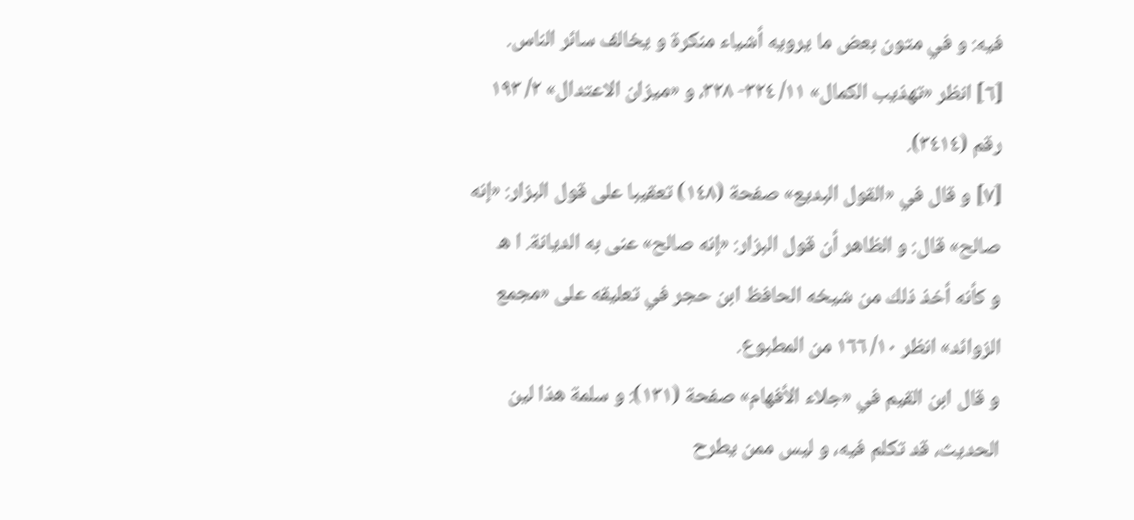فيه: و في متون بعض ما يرويه أشياء منكرة و يخالف سائر الناس.
[٦] انظر «تهذيب الكمال» ١١/ ٣٢٤- ٣٢٨، و «ميزان الاعتدال» ٢/ ١٩٣ رقم (٣٤١٤).
[٧] و قال في «القول البديع» صفحة (١٤٨) تعقيبا على قول البزار: «إنه صالح» قال: و الظاهر أن قول البزار: «إنه صالح» عنى به الديانة. ا ه
و كأنه أخذ ذلك من شيخه الحافظ ابن حجر في تعليقه على «مجمع الزوائد» انظر ١٠/ ١٦٦ من المطبوع.
و قال ابن القيم في «جلاء الأفهام» صفحة (١٣١): و سلمة هذا لين الحديث، قد تكلم فيه، و ليس ممن يطرح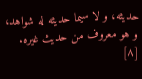حديثه، و لا سيما حديثه له شواهد، و هو معروف من حديث غيره.
[٨]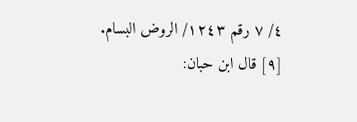٤/ ٧ رقم ١٢٤٣/ الروض البسام.
[٩] قال ابن حبان: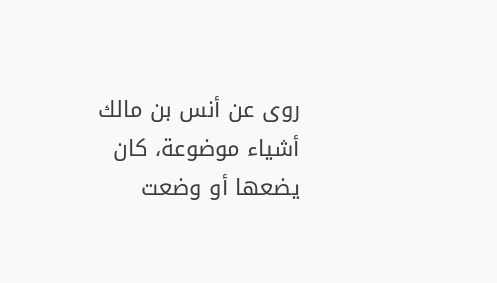روى عن أنس بن مالك أشياء موضوعة، كان يضعها أو وضعت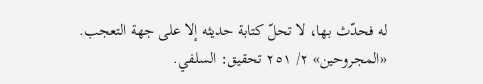له فحدّث بها، لا تحلّ كتابة حديثه إلا على جهة التعجب. «المجروحين» ٢/ ٢٥١ تحقيق: السلفي.